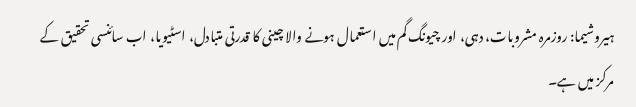ہیروشیما: روزمرہ مشروبات، دہی، اور چیونگ گم میں استعمال ہونے والا چینی کا قدرتی متبادل، اسٹیویا، اب سائنسی تحقیق کے مرکز میں ہے۔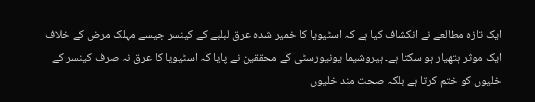ایک تازہ مطالعے نے انکشاف کیا ہے کہ اسٹیویا کا خمیر شدہ عرق لبلبے کے کینسر جیسے مہلک مرض کے خلاف ایک موثر ہتھیار ہو سکتا ہے۔ ہیروشیما یونیورسٹی کے محققین نے پایا کہ اسٹیویا کا عرق نہ صرف کینسر کے خلیوں کو ختم کرتا ہے بلکہ صحت مند خلیوں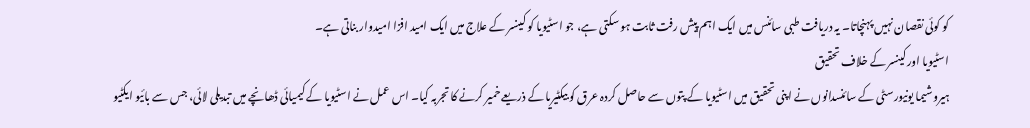کو کوئی نقصان نہیں پہنچاتا۔ یہ دریافت طبی سائنس میں ایک اہم پیش رفت ثابت ہو سکتی ہے، جو اسٹیویا کو کینسر کے علاج میں ایک امید افزا امیدوار بناتی ہے۔
اسٹیویا اور کینسر کے خلاف تحقیق
ہیروشیما یونیورسٹی کے سائنسدانوں نے اپنی تحقیق میں اسٹیویا کے پتوں سے حاصل کردہ عرق کو بیکٹیریا کے ذریعے خمیر کرنے کا تجربہ کیا۔ اس عمل نے اسٹیویا کے کیمیائی ڈھانچے میں تبدیلی لائی، جس سے بائیو ایکٹیو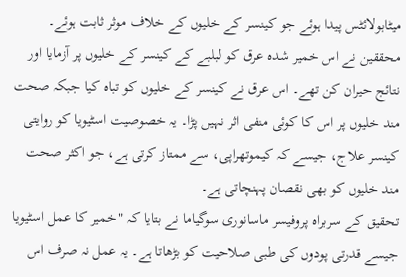میٹابولائٹس پیدا ہوئے جو کینسر کے خلیوں کے خلاف موثر ثابت ہوئے۔ محققین نے اس خمیر شدہ عرق کو لبلبے کے کینسر کے خلیوں پر آزمایا اور نتائج حیران کن تھے۔ اس عرق نے کینسر کے خلیوں کو تباہ کیا جبکہ صحت مند خلیوں پر اس کا کوئی منفی اثر نہیں پڑا۔ یہ خصوصیت اسٹیویا کو روایتی کینسر علاج، جیسے کہ کیموتھراپی، سے ممتاز کرتی ہے، جو اکثر صحت مند خلیوں کو بھی نقصان پہنچاتی ہے۔
تحقیق کے سربراہ پروفیسر ماسانوری سوگیاما نے بتایا کہ "خمیر کا عمل اسٹیویا جیسے قدرتی پودوں کی طبی صلاحیت کو بڑھاتا ہے۔ یہ عمل نہ صرف اس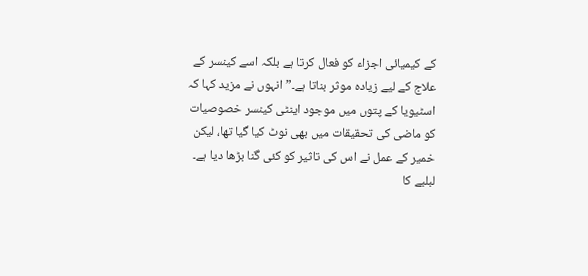کے کیمیائی اجزاء کو فعال کرتا ہے بلکہ اسے کینسر کے علاج کے لیے زیادہ موثر بناتا ہے۔” انہوں نے مزید کہا کہ اسٹیویا کے پتوں میں موجود اینٹی کینسر خصوصیات کو ماضی کی تحقیقات میں بھی نوٹ کیا گیا تھا، لیکن خمیر کے عمل نے اس کی تاثیر کو کئی گنا بڑھا دیا ہے۔
لبلبے کا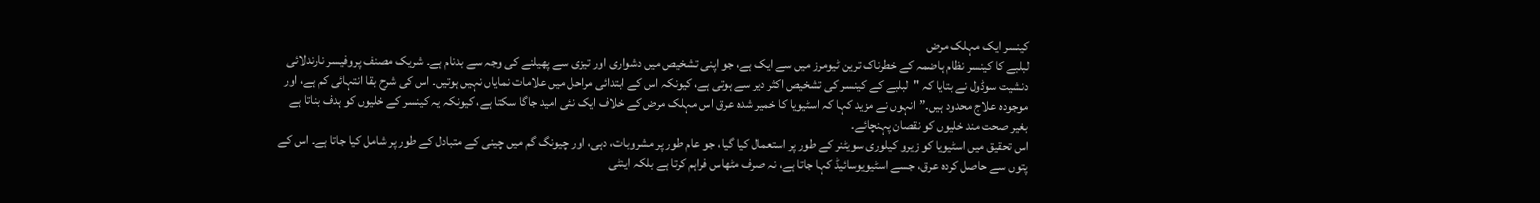کینسر ایک مہلک مرض
لبلبے کا کینسر نظام ہاضمہ کے خطرناک ترین ٹیومرز میں سے ایک ہے، جو اپنی تشخیص میں دشواری اور تیزی سے پھیلنے کی وجہ سے بدنام ہے۔ شریک مصنف پروفیسر نارندلائی دنشیت سوڈول نے بتایا کہ "لبلبے کے کینسر کی تشخیص اکثر دیر سے ہوتی ہے، کیونکہ اس کے ابتدائی مراحل میں علامات نمایاں نہیں ہوتیں۔ اس کی شرح بقا انتہائی کم ہے، اور موجودہ علاج محدود ہیں۔” انہوں نے مزید کہا کہ اسٹیویا کا خمیر شدہ عرق اس مہلک مرض کے خلاف ایک نئی امید جاگا سکتا ہے، کیونکہ یہ کینسر کے خلیوں کو ہدف بناتا ہے بغیر صحت مند خلیوں کو نقصان پہنچائے۔
اس تحقیق میں اسٹیویا کو زیرو کیلوری سویٹنر کے طور پر استعمال کیا گیا، جو عام طور پر مشروبات، دہی، اور چیونگ گم میں چینی کے متبادل کے طور پر شامل کیا جاتا ہے۔ اس کے پتوں سے حاصل کردہ عرق، جسے اسٹیویوسائیڈ کہا جاتا ہے، نہ صرف مٹھاس فراہم کرتا ہے بلکہ اینٹی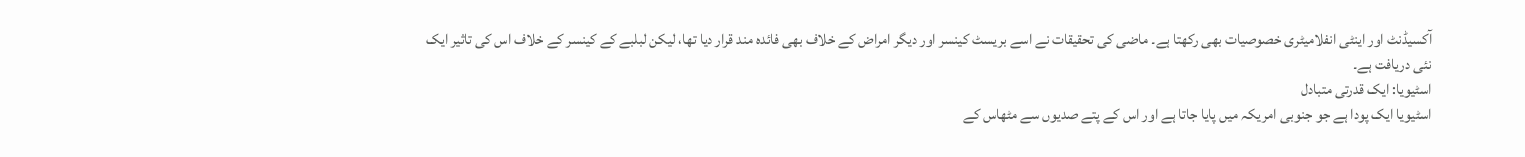آکسیڈنٹ اور اینٹی انفلامیٹری خصوصیات بھی رکھتا ہے۔ ماضی کی تحقیقات نے اسے بریسٹ کینسر اور دیگر امراض کے خلاف بھی فائدہ مند قرار دیا تھا، لیکن لبلبے کے کینسر کے خلاف اس کی تاثیر ایک نئی دریافت ہے۔
اسٹیویا: ایک قدرتی متبادل
اسٹیویا ایک پودا ہے جو جنوبی امریکہ میں پایا جاتا ہے اور اس کے پتے صدیوں سے مٹھاس کے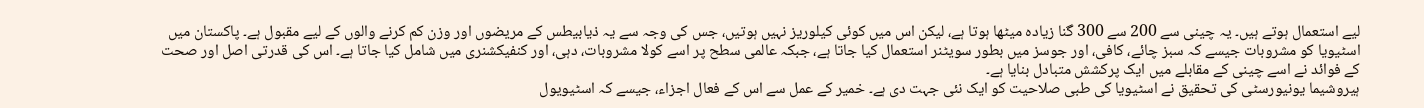لیے استعمال ہوتے ہیں۔ یہ چینی سے 200 سے 300 گنا زیادہ میٹھا ہوتا ہے، لیکن اس میں کوئی کیلوریز نہیں ہوتیں، جس کی وجہ سے یہ ذیابیطس کے مریضوں اور وزن کم کرنے والوں کے لیے مقبول ہے۔ پاکستان میں اسٹیویا کو مشروبات جیسے کہ سبز چائے، کافی، اور جوسز میں بطور سویٹنر استعمال کیا جاتا ہے، جبکہ عالمی سطح پر اسے کولا مشروبات، دہی، اور کنفیکشنری میں شامل کیا جاتا ہے۔ اس کی قدرتی اصل اور صحت کے فوائد نے اسے چینی کے مقابلے میں ایک پرکشش متبادل بنایا ہے۔
ہیروشیما یونیورسٹی کی تحقیق نے اسٹیویا کی طبی صلاحیت کو ایک نئی جہت دی ہے۔ خمیر کے عمل سے اس کے فعال اجزاء، جیسے کہ اسٹیویول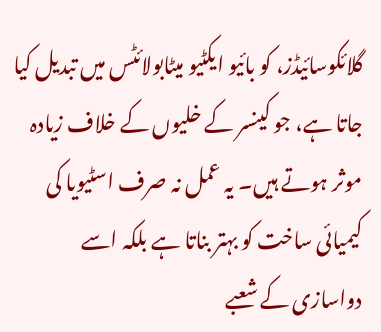گلائکوسائیڈز، کو بائیو ایکٹیو میٹابولائٹس میں تبدیل کیا جاتا ہے، جو کینسر کے خلیوں کے خلاف زیادہ موثر ہوتے ہیں۔ یہ عمل نہ صرف اسٹیویا کی کیمیائی ساخت کو بہتر بناتا ہے بلکہ اسے دواسازی کے شعبے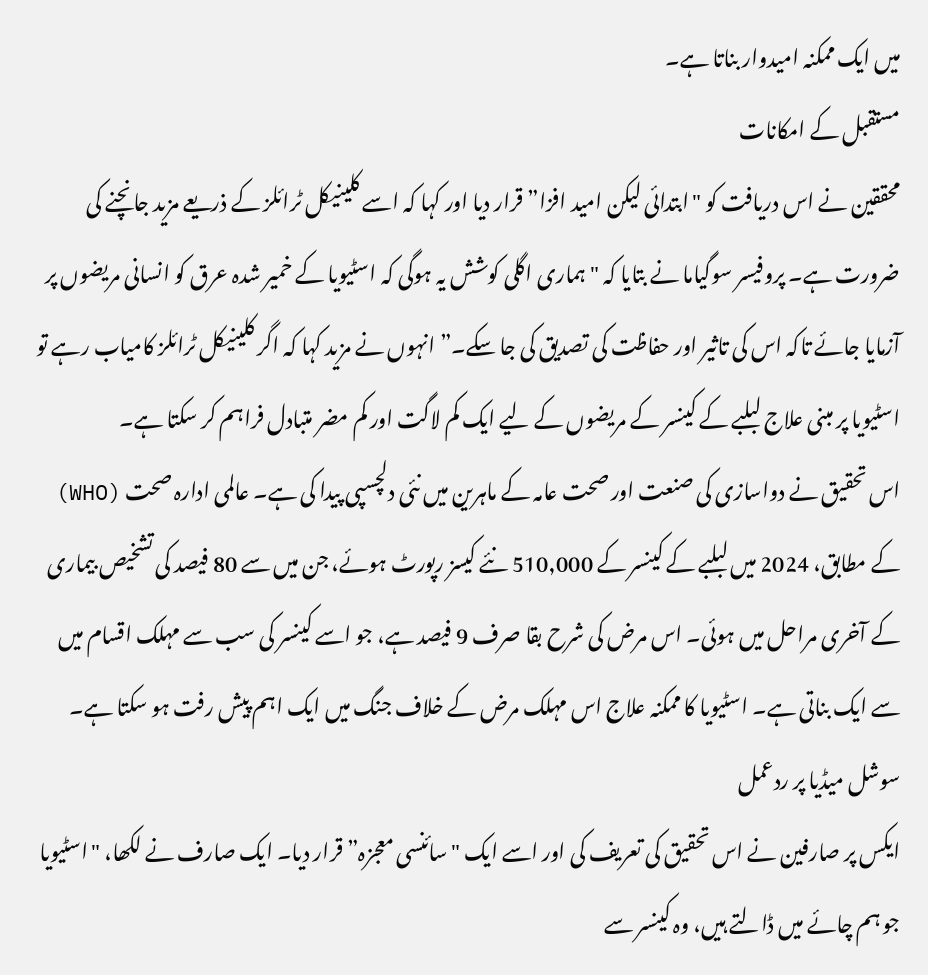میں ایک ممکنہ امیدوار بناتا ہے۔
مستقبل کے امکانات
محققین نے اس دریافت کو "ابتدائی لیکن امید افزا” قرار دیا اور کہا کہ اسے کلینیکل ٹرائلز کے ذریعے مزید جانچنے کی ضرورت ہے۔ پروفیسر سوگیاما نے بتایا کہ "ہماری اگلی کوشش یہ ہوگی کہ اسٹیویا کے خمیر شدہ عرق کو انسانی مریضوں پر آزمایا جائے تاکہ اس کی تاثیر اور حفاظت کی تصدیق کی جا سکے۔” انہوں نے مزید کہا کہ اگر کلینیکل ٹرائلز کامیاب رہے تو اسٹیویا پر مبنی علاج لبلبے کے کینسر کے مریضوں کے لیے ایک کم لاگت اور کم مضر متبادل فراہم کر سکتا ہے۔
اس تحقیق نے دواسازی کی صنعت اور صحت عامہ کے ماہرین میں نئی دلچسپی پیدا کی ہے۔ عالمی ادارہ صحت (WHO) کے مطابق، 2024 میں لبلبے کے کینسر کے 510,000 نئے کیسز رپورٹ ہوئے، جن میں سے 80 فیصد کی تشخیص بیماری کے آخری مراحل میں ہوئی۔ اس مرض کی شرح بقا صرف 9 فیصد ہے، جو اسے کینسر کی سب سے مہلک اقسام میں سے ایک بناتی ہے۔ اسٹیویا کا ممکنہ علاج اس مہلک مرض کے خلاف جنگ میں ایک اہم پیش رفت ہو سکتا ہے۔
سوشل میڈیا پر ردعمل
ایکس پر صارفین نے اس تحقیق کی تعریف کی اور اسے ایک "سائنسی معجزہ” قرار دیا۔ ایک صارف نے لکھا، "اسٹیویا جو ہم چائے میں ڈالتے ہیں، وہ کینسر سے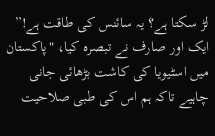لڑ سکتا ہے؟ یہ سائنس کی طاقت ہے!” ایک اور صارف نے تبصرہ کیا، "پاکستان میں اسٹیویا کی کاشت بڑھائی جانی چاہیے تاکہ ہم اس کی طبی صلاحیت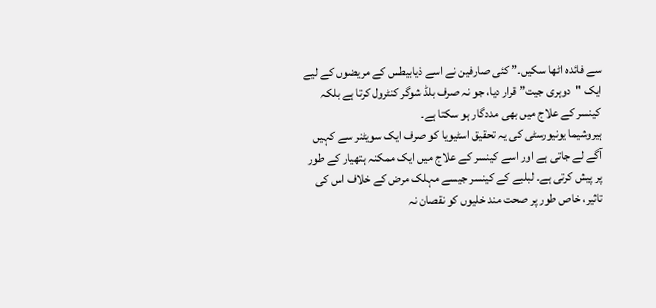سے فائدہ اٹھا سکیں۔” کئی صارفین نے اسے ذیابیطس کے مریضوں کے لیے ایک "دوہری جیت” قرار دیا، جو نہ صرف بلڈ شوگر کنٹرول کرتا ہے بلکہ کینسر کے علاج میں بھی مددگار ہو سکتا ہے۔
ہیروشیما یونیورسٹی کی یہ تحقیق اسٹیویا کو صرف ایک سویٹنر سے کہیں آگے لے جاتی ہے اور اسے کینسر کے علاج میں ایک ممکنہ ہتھیار کے طور پر پیش کرتی ہے۔ لبلبے کے کینسر جیسے مہلک مرض کے خلاف اس کی تاثیر، خاص طور پر صحت مند خلیوں کو نقصان نہ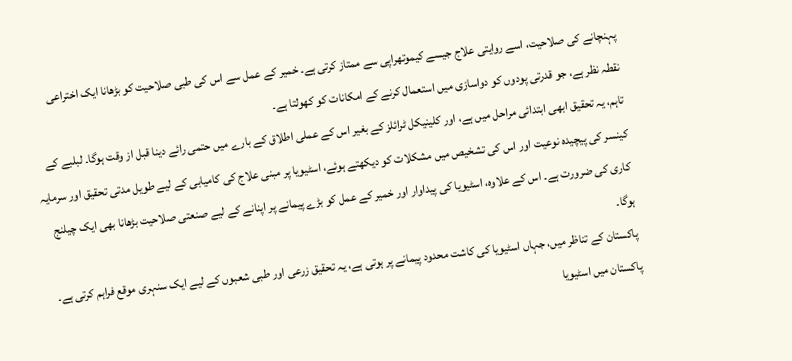پہنچانے کی صلاحیت، اسے روایتی علاج جیسے کیموتھراپی سے ممتاز کرتی ہے۔ خمیر کے عمل سے اس کی طبی صلاحیت کو بڑھانا ایک اختراعی نقطہ نظر ہے، جو قدرتی پودوں کو دواسازی میں استعمال کرنے کے امکانات کو کھولتا ہے۔
تاہم، یہ تحقیق ابھی ابتدائی مراحل میں ہے، اور کلینیکل ٹرائلز کے بغیر اس کے عملی اطلاق کے بارے میں حتمی رائے دینا قبل از وقت ہوگا۔ لبلبے کے کینسر کی پیچیدہ نوعیت اور اس کی تشخیص میں مشکلات کو دیکھتے ہوئے، اسٹیویا پر مبنی علاج کی کامیابی کے لیے طویل مدتی تحقیق اور سرمایہ کاری کی ضرورت ہے۔ اس کے علاوہ، اسٹیویا کی پیداوار اور خمیر کے عمل کو بڑے پیمانے پر اپنانے کے لیے صنعتی صلاحیت بڑھانا بھی ایک چیلنج ہوگا۔
پاکستان کے تناظر میں، جہاں اسٹیویا کی کاشت محدود پیمانے پر ہوتی ہے، یہ تحقیق زرعی اور طبی شعبوں کے لیے ایک سنہری موقع فراہم کرتی ہے۔ پاکستان میں اسٹیویا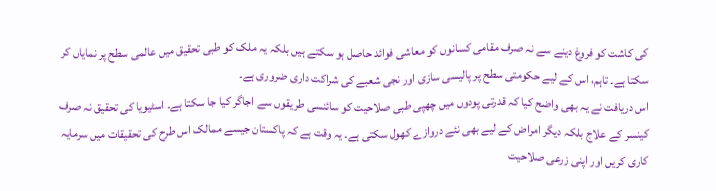کی کاشت کو فروغ دینے سے نہ صرف مقامی کسانوں کو معاشی فوائد حاصل ہو سکتے ہیں بلکہ یہ ملک کو طبی تحقیق میں عالمی سطح پر نمایاں کر سکتا ہے۔ تاہم، اس کے لیے حکومتی سطح پر پالیسی سازی اور نجی شعبے کی شراکت داری ضروری ہے۔
اس دریافت نے یہ بھی واضح کیا کہ قدرتی پودوں میں چھپی طبی صلاحیت کو سائنسی طریقوں سے اجاگر کیا جا سکتا ہے۔ اسٹیویا کی تحقیق نہ صرف کینسر کے علاج بلکہ دیگر امراض کے لیے بھی نئے دروازے کھول سکتی ہے۔ یہ وقت ہے کہ پاکستان جیسے ممالک اس طرح کی تحقیقات میں سرمایہ کاری کریں اور اپنی زرعی صلاحیت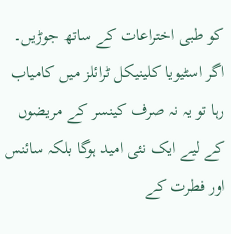کو طبی اختراعات کے ساتھ جوڑیں۔ اگر اسٹیویا کلینیکل ٹرائلز میں کامیاب رہا تو یہ نہ صرف کینسر کے مریضوں کے لیے ایک نئی امید ہوگا بلکہ سائنس اور فطرت کے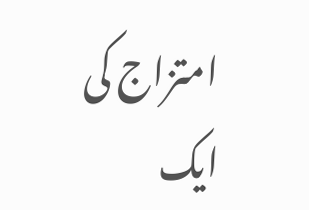امتزاج کی ایک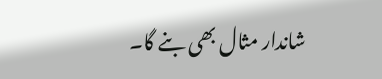شاندار مثال بھی بنے گا۔